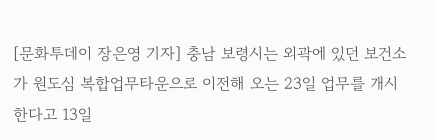[문화투데이 장은영 기자] 충남 보령시는 외곽에 있던 보건소가 원도심 복합업무타운으로 이전해 오는 23일 업무를 개시한다고 13일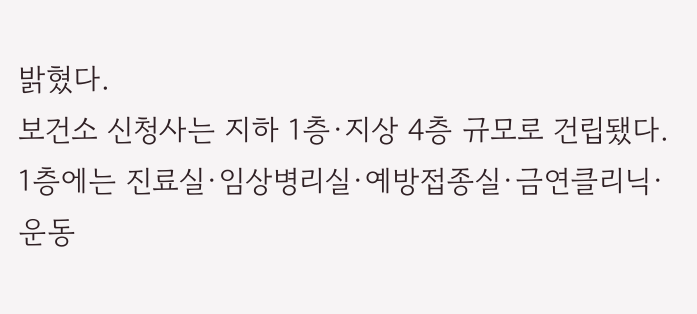밝혔다.
보건소 신청사는 지하 1층·지상 4층 규모로 건립됐다.
1층에는 진료실·임상병리실·예방접종실·금연클리닉·운동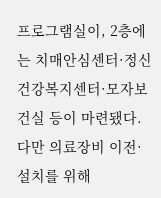프로그램실이, 2층에는 치매안심센터·정신건강복지센터·모자보건실 등이 마련됐다.
다만 의료장비 이전·설치를 위해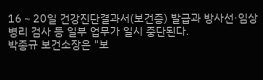16∼20일 건강진단결과서(보건증) 발급과 방사선·임상병리 검사 등 일부 업무가 일시 중단된다.
박종규 보건소장은 "보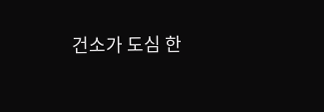건소가 도심 한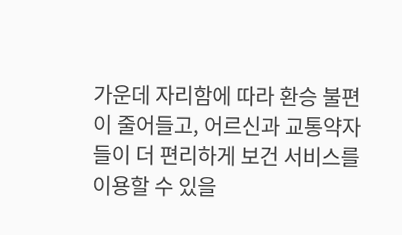가운데 자리함에 따라 환승 불편이 줄어들고, 어르신과 교통약자들이 더 편리하게 보건 서비스를 이용할 수 있을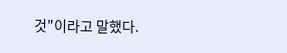것"이라고 말했다.